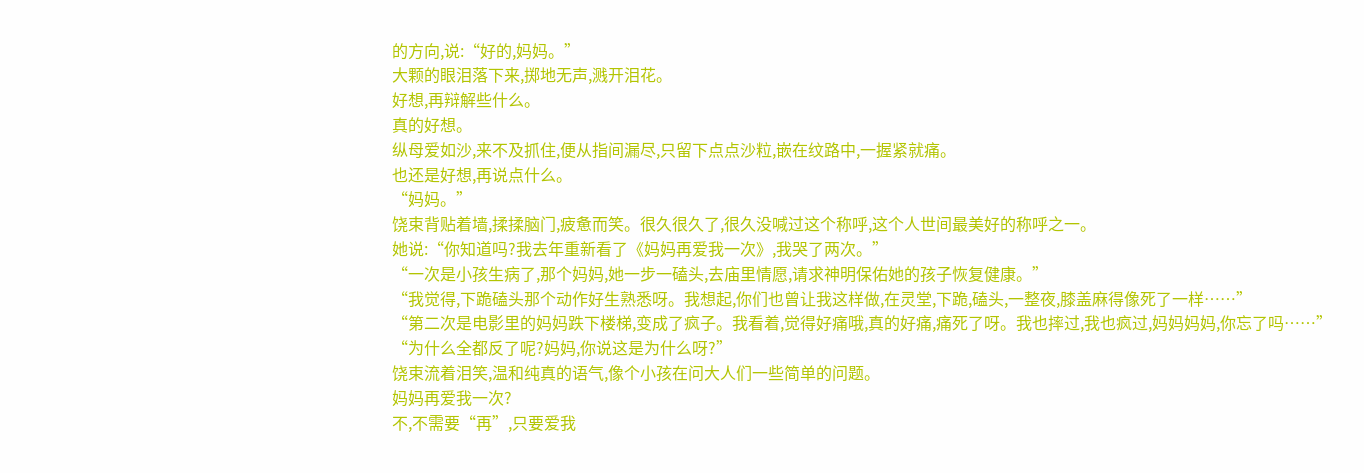的方向,说:“好的,妈妈。”
大颗的眼泪落下来,掷地无声,溅开泪花。
好想,再辩解些什么。
真的好想。
纵母爱如沙,来不及抓住,便从指间漏尽,只留下点点沙粒,嵌在纹路中,一握紧就痛。
也还是好想,再说点什么。
“妈妈。”
饶束背贴着墙,揉揉脑门,疲惫而笑。很久很久了,很久没喊过这个称呼,这个人世间最美好的称呼之一。
她说:“你知道吗?我去年重新看了《妈妈再爱我一次》,我哭了两次。”
“一次是小孩生病了,那个妈妈,她一步一磕头,去庙里情愿,请求神明保佑她的孩子恢复健康。”
“我觉得,下跪磕头那个动作好生熟悉呀。我想起,你们也曾让我这样做,在灵堂,下跪,磕头,一整夜,膝盖麻得像死了一样……”
“第二次是电影里的妈妈跌下楼梯,变成了疯子。我看着,觉得好痛哦,真的好痛,痛死了呀。我也摔过,我也疯过,妈妈妈妈,你忘了吗……”
“为什么全都反了呢?妈妈,你说这是为什么呀?”
饶束流着泪笑,温和纯真的语气,像个小孩在问大人们一些简单的问题。
妈妈再爱我一次?
不,不需要“再”,只要爱我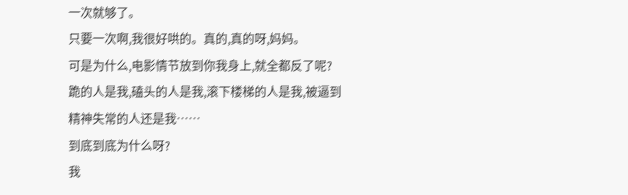一次就够了。
只要一次啊,我很好哄的。真的,真的呀,妈妈。
可是为什么,电影情节放到你我身上,就全都反了呢?
跪的人是我,磕头的人是我,滚下楼梯的人是我,被逼到精神失常的人还是我……
到底到底为什么呀?
我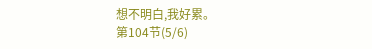想不明白,我好累。
第104节(5/6)